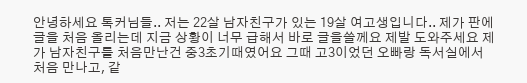안녕하세요 톡커님들.. 저는 22살 남자친구가 있는 19살 여고생입니다.. 제가 판에 글을 처음 올리는데 지금 상황이 너무 급해서 바로 글을쓸께요 제발 도와주세요 제가 남자친구를 처음만난건 중3초기때였어요 그때 고3이었던 오빠랑 독서실에서 처음 만나고, 같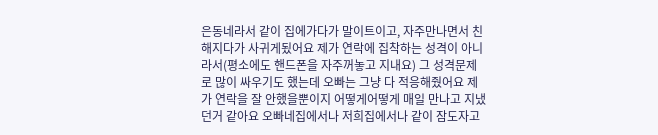은동네라서 같이 집에가다가 말이트이고, 자주만나면서 친해지다가 사귀게됬어요 제가 연락에 집착하는 성격이 아니라서(평소에도 핸드폰을 자주꺼놓고 지내요) 그 성격문제로 많이 싸우기도 했는데 오빠는 그냥 다 적응해줬어요 제가 연락을 잘 안했을뿐이지 어떻게어떻게 매일 만나고 지냈던거 같아요 오빠네집에서나 저희집에서나 같이 잠도자고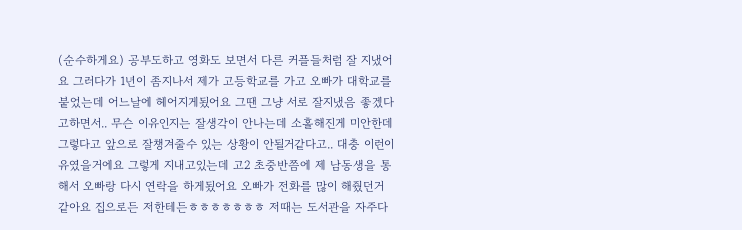(순수하게요) 공부도하고 영화도 보면서 다른 커플들처럼 잘 지냈어요 그러다가 1년이 좀지나서 제가 고등학교를 가고 오빠가 대학교를 붙었는데 어느날에 헤어지게됬어요 그땐 그냥 서로 잘지냈음 좋겠다고하면서.. 무슨 이유인지는 잘생각이 안나는데 소홀해진게 미안한데 그렇다고 앞으로 잘챙겨줄수 있는 상황이 안될거같다고.. 대충 이런이유였을거에요 그렇게 지내고있는데 고2 초중반쯤에 제 남동생을 통해서 오빠랑 다시 연락을 하게됬어요 오빠가 전화를 많이 해줬던거 같아요 집으로든 저한테든ㅎㅎㅎㅎㅎㅎㅎ 저때는 도서관을 자주다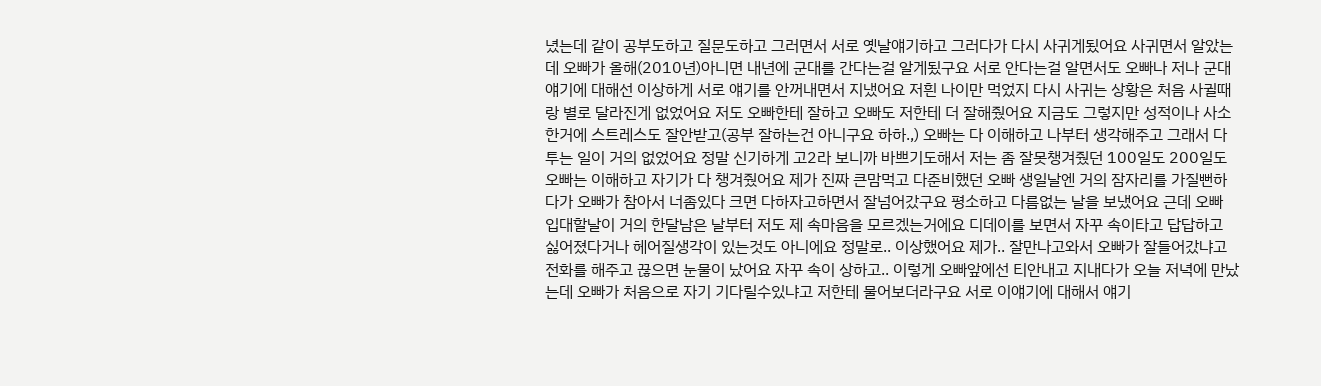녔는데 같이 공부도하고 질문도하고 그러면서 서로 옛날얘기하고 그러다가 다시 사귀게됬어요 사귀면서 알았는데 오빠가 올해(2010년)아니면 내년에 군대를 간다는걸 알게됬구요 서로 안다는걸 알면서도 오빠나 저나 군대얘기에 대해선 이상하게 서로 얘기를 안꺼내면서 지냈어요 저흰 나이만 먹었지 다시 사귀는 상황은 처음 사귈때랑 별로 달라진게 없었어요 저도 오빠한테 잘하고 오빠도 저한테 더 잘해줬어요 지금도 그렇지만 성적이나 사소한거에 스트레스도 잘안받고(공부 잘하는건 아니구요 하하.,) 오빠는 다 이해하고 나부터 생각해주고 그래서 다투는 일이 거의 없었어요 정말 신기하게 고2라 보니까 바쁘기도해서 저는 좀 잘못챙겨줬던 100일도 200일도 오빠는 이해하고 자기가 다 챙겨줬어요 제가 진짜 큰맘먹고 다준비했던 오빠 생일날엔 거의 잠자리를 가질뻔하다가 오빠가 참아서 너좀있다 크면 다하자고하면서 잘넘어갔구요 평소하고 다름없는 날을 보냈어요 근데 오빠 입대할날이 거의 한달남은 날부터 저도 제 속마음을 모르겠는거에요 디데이를 보면서 자꾸 속이타고 답답하고 싫어졌다거나 헤어질생각이 있는것도 아니에요 정말로.. 이상했어요 제가.. 잘만나고와서 오빠가 잘들어갔냐고 전화를 해주고 끊으면 눈물이 났어요 자꾸 속이 상하고.. 이렇게 오빠앞에선 티안내고 지내다가 오늘 저녁에 만났는데 오빠가 처음으로 자기 기다릴수있냐고 저한테 물어보더라구요 서로 이얘기에 대해서 얘기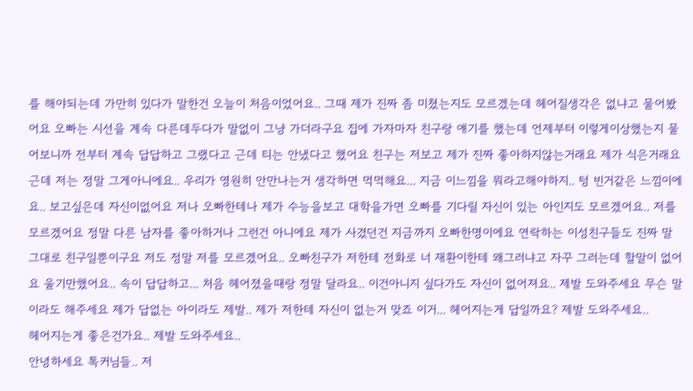를 해야되는데 가만히 있다가 말한건 오늘이 처음이었어요.. 그때 제가 진짜 좀 미쳤는지도 모르겠는데 헤어질생각은 없냐고 물어봤어요 오빠는 시선을 계속 다른데두다가 말없이 그냥 가더라구요 집에 가자마자 친구랑 얘기를 했는데 언제부터 이렇게이상했는지 물어보니까 전부터 계속 답답하고 그랬다고 근데 티는 안냈다고 했어요 친구는 저보고 제가 진짜 좋아하지않는거래요 제가 식은거래요 근데 저는 정말 그게아니에요.. 우리가 영원히 안만나는거 생각하면 먹먹해요... 지금 이느낌을 뭐라고해야하지.. 텅 빈거같은 느낌이에요.. 보고싶은데 자신이없어요 저나 오빠한테나 제가 수능을보고 대학을가면 오빠를 기다릴 자신이 있는 아인지도 모르겠어요.. 저를 모르겠어요 정말 다른 남자를 좋아하거나 그런건 아니에요 제가 사겼던건 지금까지 오빠한명이에요 연락하는 이성친구들도 진짜 말그대로 친구일뿐이구요 저도 정말 저를 모르겠어요.. 오빠친구가 저한테 전화로 너 재환이한테 왜그러냐고 자꾸 그러는데 할말이 없어요 울기만했어요.. 속이 답답하고... 처음 헤어졌을때랑 정말 달라요.. 이건아니지 싶다가도 자신이 없어져요.. 제발 도와주세요 무슨 말이라도 해주세요 제가 답없는 아이라도 제발.. 제가 저한테 자신이 없는거 맞죠 이거... 헤어지는게 답일까요? 제발 도와주세요..
헤어지는게 좋은건가요.. 제발 도와주세요..
안녕하세요 톡커님들.. 저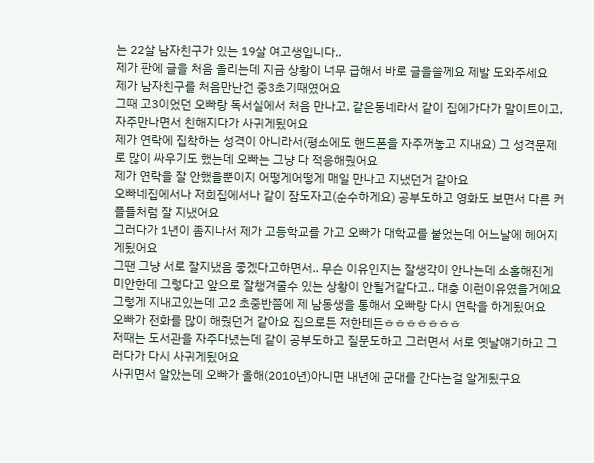는 22살 남자친구가 있는 19살 여고생입니다..
제가 판에 글을 처음 올리는데 지금 상황이 너무 급해서 바로 글을쓸께요 제발 도와주세요
제가 남자친구를 처음만난건 중3초기때였어요
그때 고3이었던 오빠랑 독서실에서 처음 만나고, 같은동네라서 같이 집에가다가 말이트이고, 자주만나면서 친해지다가 사귀게됬어요
제가 연락에 집착하는 성격이 아니라서(평소에도 핸드폰을 자주꺼놓고 지내요) 그 성격문제로 많이 싸우기도 했는데 오빠는 그냥 다 적응해줬어요
제가 연락을 잘 안했을뿐이지 어떻게어떻게 매일 만나고 지냈던거 같아요
오빠네집에서나 저희집에서나 같이 잠도자고(순수하게요) 공부도하고 영화도 보면서 다른 커플들처럼 잘 지냈어요
그러다가 1년이 좀지나서 제가 고등학교를 가고 오빠가 대학교를 붙었는데 어느날에 헤어지게됬어요
그땐 그냥 서로 잘지냈음 좋겠다고하면서.. 무슨 이유인지는 잘생각이 안나는데 소홀해진게 미안한데 그렇다고 앞으로 잘챙겨줄수 있는 상황이 안될거같다고.. 대충 이런이유였을거에요
그렇게 지내고있는데 고2 초중반쯤에 제 남동생을 통해서 오빠랑 다시 연락을 하게됬어요
오빠가 전화를 많이 해줬던거 같아요 집으로든 저한테든ㅎㅎㅎㅎㅎㅎㅎ
저때는 도서관을 자주다녔는데 같이 공부도하고 질문도하고 그러면서 서로 옛날얘기하고 그러다가 다시 사귀게됬어요
사귀면서 알았는데 오빠가 올해(2010년)아니면 내년에 군대를 간다는걸 알게됬구요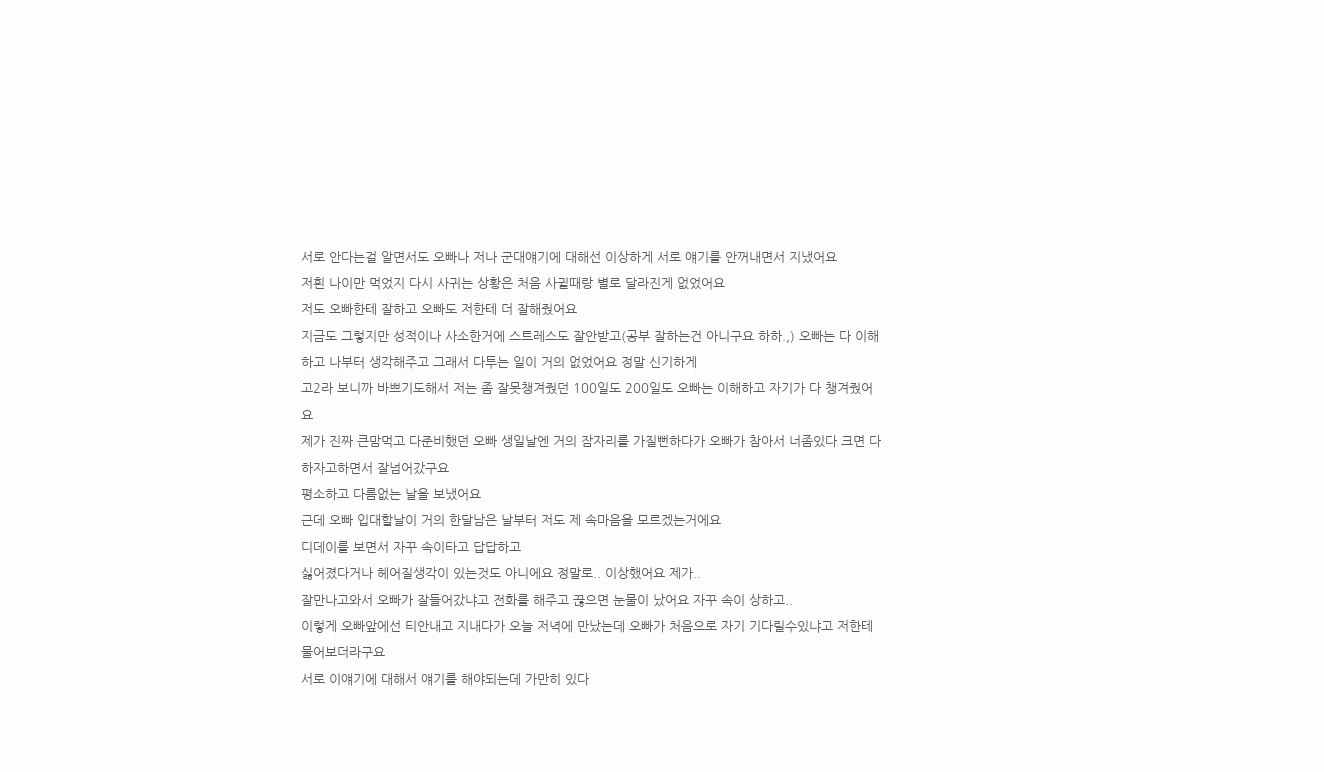서로 안다는걸 알면서도 오빠나 저나 군대얘기에 대해선 이상하게 서로 얘기를 안꺼내면서 지냈어요
저흰 나이만 먹었지 다시 사귀는 상황은 처음 사귈때랑 별로 달라진게 없었어요
저도 오빠한테 잘하고 오빠도 저한테 더 잘해줬어요
지금도 그렇지만 성적이나 사소한거에 스트레스도 잘안받고(공부 잘하는건 아니구요 하하.,) 오빠는 다 이해하고 나부터 생각해주고 그래서 다투는 일이 거의 없었어요 정말 신기하게
고2라 보니까 바쁘기도해서 저는 좀 잘못챙겨줬던 100일도 200일도 오빠는 이해하고 자기가 다 챙겨줬어요
제가 진짜 큰맘먹고 다준비했던 오빠 생일날엔 거의 잠자리를 가질뻔하다가 오빠가 참아서 너좀있다 크면 다하자고하면서 잘넘어갔구요
평소하고 다름없는 날을 보냈어요
근데 오빠 입대할날이 거의 한달남은 날부터 저도 제 속마음을 모르겠는거에요
디데이를 보면서 자꾸 속이타고 답답하고
싫어졌다거나 헤어질생각이 있는것도 아니에요 정말로.. 이상했어요 제가..
잘만나고와서 오빠가 잘들어갔냐고 전화를 해주고 끊으면 눈물이 났어요 자꾸 속이 상하고..
이렇게 오빠앞에선 티안내고 지내다가 오늘 저녁에 만났는데 오빠가 처음으로 자기 기다릴수있냐고 저한테 물어보더라구요
서로 이얘기에 대해서 얘기를 해야되는데 가만히 있다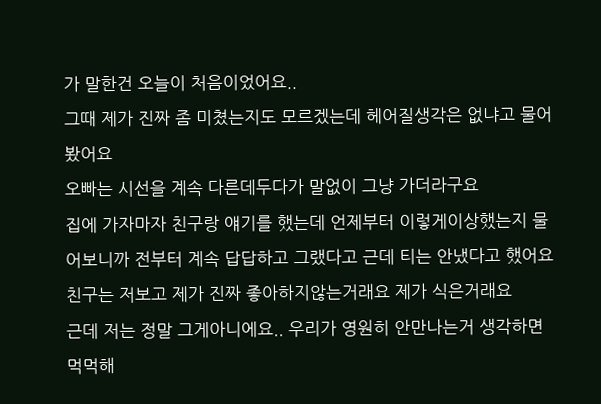가 말한건 오늘이 처음이었어요..
그때 제가 진짜 좀 미쳤는지도 모르겠는데 헤어질생각은 없냐고 물어봤어요
오빠는 시선을 계속 다른데두다가 말없이 그냥 가더라구요
집에 가자마자 친구랑 얘기를 했는데 언제부터 이렇게이상했는지 물어보니까 전부터 계속 답답하고 그랬다고 근데 티는 안냈다고 했어요
친구는 저보고 제가 진짜 좋아하지않는거래요 제가 식은거래요
근데 저는 정말 그게아니에요.. 우리가 영원히 안만나는거 생각하면 먹먹해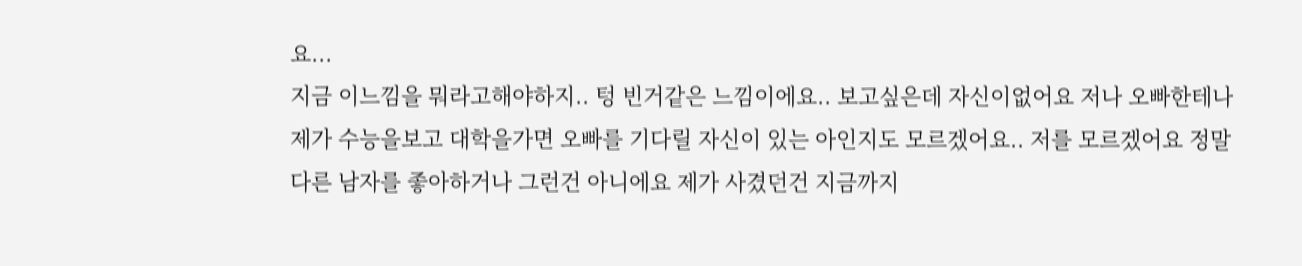요...
지금 이느낌을 뭐라고해야하지.. 텅 빈거같은 느낌이에요.. 보고싶은데 자신이없어요 저나 오빠한테나
제가 수능을보고 대학을가면 오빠를 기다릴 자신이 있는 아인지도 모르겠어요.. 저를 모르겠어요 정말
다른 남자를 좋아하거나 그런건 아니에요 제가 사겼던건 지금까지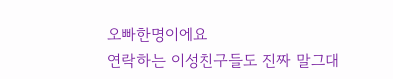오빠한명이에요
연락하는 이성친구들도 진짜 말그대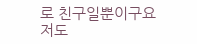로 친구일뿐이구요
저도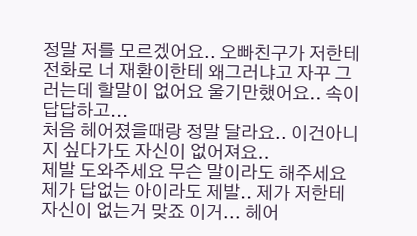정말 저를 모르겠어요.. 오빠친구가 저한테 전화로 너 재환이한테 왜그러냐고 자꾸 그러는데 할말이 없어요 울기만했어요.. 속이 답답하고...
처음 헤어졌을때랑 정말 달라요.. 이건아니지 싶다가도 자신이 없어져요..
제발 도와주세요 무슨 말이라도 해주세요 제가 답없는 아이라도 제발.. 제가 저한테 자신이 없는거 맞죠 이거... 헤어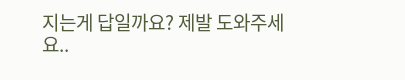지는게 답일까요? 제발 도와주세요..